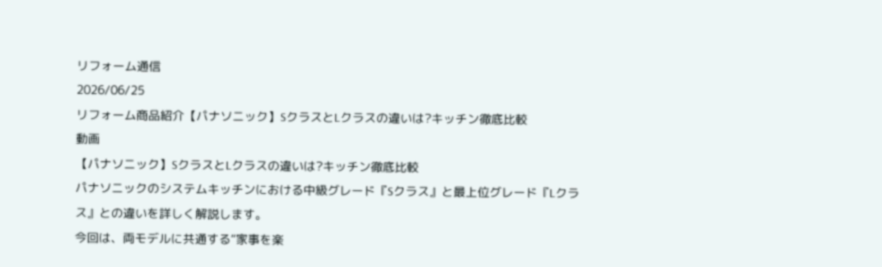リフォーム通信
2026/06/25
リフォーム商品紹介【パナソニック】SクラスとLクラスの違いは?キッチン徹底比較
動画
【パナソニック】SクラスとLクラスの違いは?キッチン徹底比較
パナソニックのシステムキッチンにおける中級グレード『Sクラス』と最上位グレード『Lクラス』との違いを詳しく解説します。
今回は、両モデルに共通する“家事を楽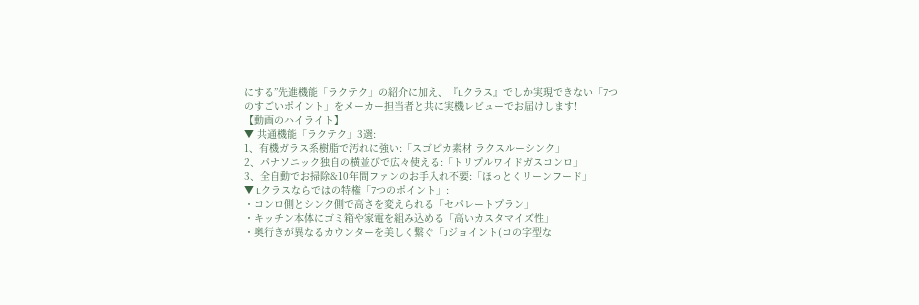にする”先進機能「ラクテク」の紹介に加え、『Lクラス』でしか実現できない「7つのすごいポイント」をメーカー担当者と共に実機レビューでお届けします!
【動画のハイライト】
▼ 共通機能「ラクテク」3選:
1、有機ガラス系樹脂で汚れに強い:「スゴピカ素材 ラクスルーシンク」
2、パナソニック独自の横並びで広々使える:「トリプルワイドガスコンロ」
3、全自動でお掃除&10年間ファンのお手入れ不要:「ほっとくリーンフード」
▼ Lクラスならではの特権「7つのポイント」:
・コンロ側とシンク側で高さを変えられる「セパレートプラン」
・キッチン本体にゴミ箱や家電を組み込める「高いカスタマイズ性」
・奥行きが異なるカウンターを美しく繋ぐ「Jジョイント(コの字型な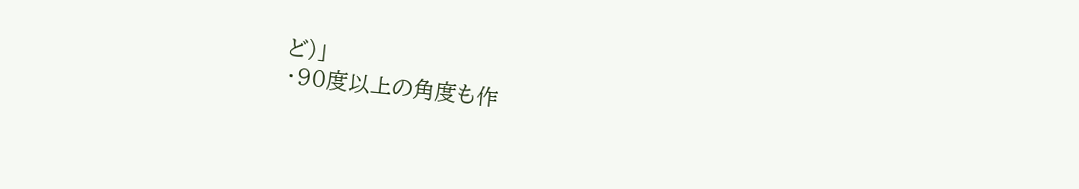ど)」
・90度以上の角度も作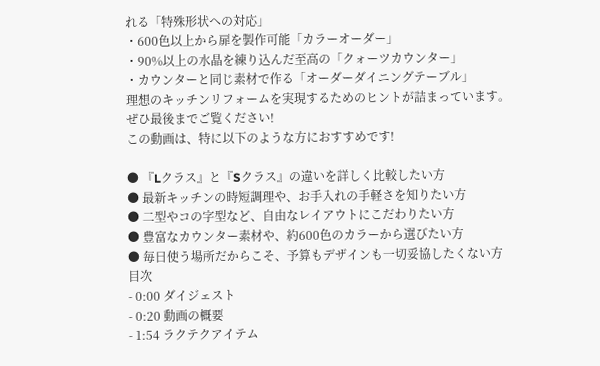れる「特殊形状への対応」
・600色以上から扉を製作可能「カラーオーダー」
・90%以上の水晶を練り込んだ至高の「クォーツカウンター」
・カウンターと同じ素材で作る「オーダーダイニングテーブル」
理想のキッチンリフォームを実現するためのヒントが詰まっています。
ぜひ最後までご覧ください!
この動画は、特に以下のような方におすすめです!

● 『Lクラス』と『Sクラス』の違いを詳しく比較したい方
● 最新キッチンの時短調理や、お手入れの手軽さを知りたい方
● 二型やコの字型など、自由なレイアウトにこだわりたい方
● 豊富なカウンター素材や、約600色のカラーから選びたい方
● 毎日使う場所だからこそ、予算もデザインも一切妥協したくない方
目次
- 0:00 ダイジェスト
- 0:20 動画の概要
- 1:54 ラクテクアイテム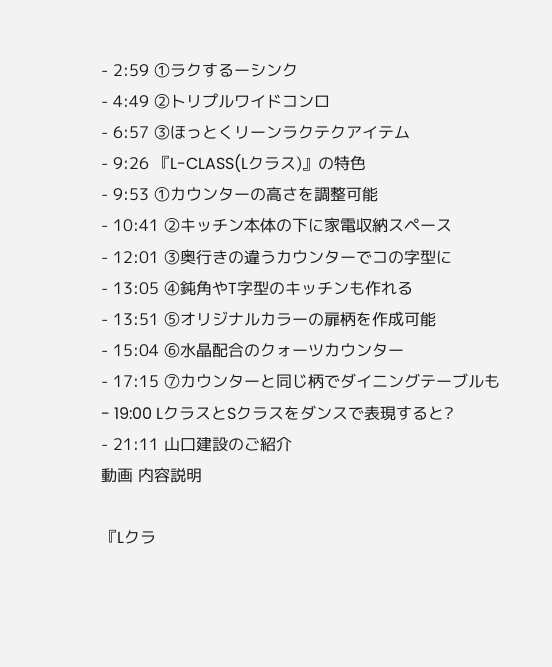- 2:59 ①ラクするーシンク
- 4:49 ②トリプルワイドコンロ
- 6:57 ③ほっとくリーンラクテクアイテム
- 9:26 『L-CLASS(Lクラス)』の特色
- 9:53 ①カウンターの高さを調整可能
- 10:41 ②キッチン本体の下に家電収納スペース
- 12:01 ③奥行きの違うカウンターでコの字型に
- 13:05 ④鈍角やT字型のキッチンも作れる
- 13:51 ⑤オリジナルカラーの扉柄を作成可能
- 15:04 ⑥水晶配合のクォーツカウンター
- 17:15 ⑦カウンターと同じ柄でダイニングテーブルも
- 19:00 LクラスとSクラスをダンスで表現すると?
- 21:11 山口建設のご紹介
動画 内容説明

『Lクラ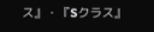ス』・『Sクラス』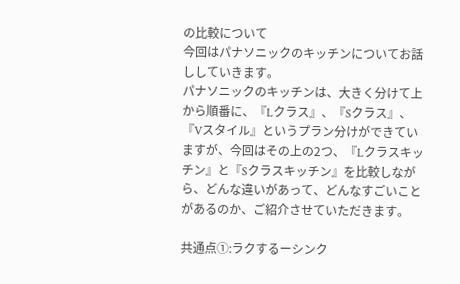の比較について
今回はパナソニックのキッチンについてお話ししていきます。
パナソニックのキッチンは、大きく分けて上から順番に、『Lクラス』、『Sクラス』、『Vスタイル』というプラン分けができていますが、今回はその上の2つ、『Lクラスキッチン』と『Sクラスキッチン』を比較しながら、どんな違いがあって、どんなすごいことがあるのか、ご紹介させていただきます。

共通点①:ラクするーシンク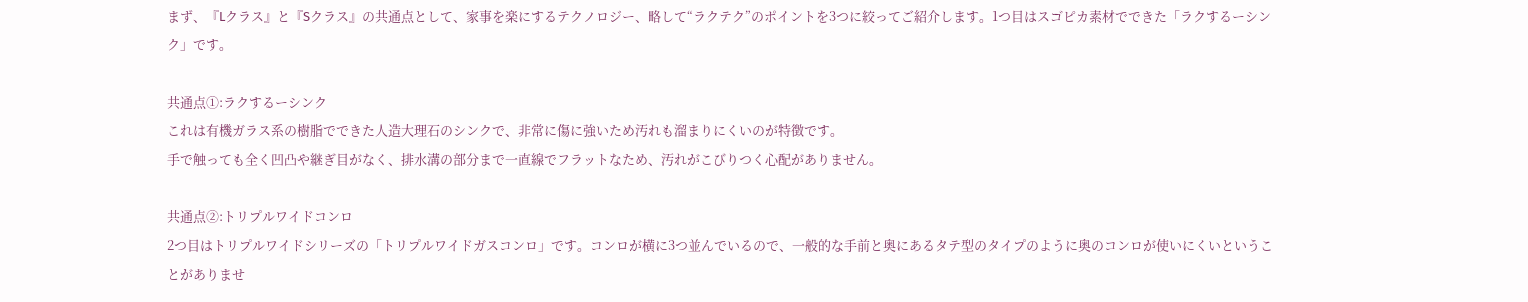まず、『Lクラス』と『Sクラス』の共通点として、家事を楽にするテクノロジー、略して“ラクテク”のポイントを3つに絞ってご紹介します。1つ目はスゴピカ素材でできた「ラクするーシンク」です。

共通点①:ラクするーシンク
これは有機ガラス系の樹脂でできた人造大理石のシンクで、非常に傷に強いため汚れも溜まりにくいのが特徴です。
手で触っても全く凹凸や継ぎ目がなく、排水溝の部分まで一直線でフラットなため、汚れがこびりつく心配がありません。

共通点②:トリプルワイドコンロ
2つ目はトリプルワイドシリーズの「トリプルワイドガスコンロ」です。コンロが横に3つ並んでいるので、一般的な手前と奥にあるタテ型のタイプのように奥のコンロが使いにくいということがありませ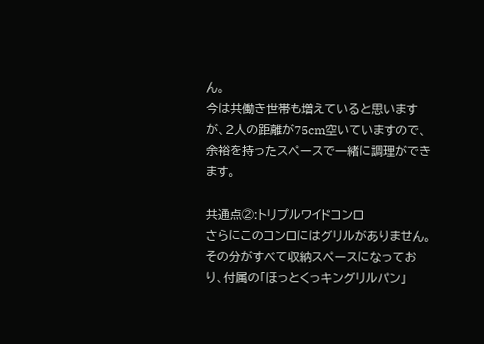ん。
今は共働き世帯も増えていると思いますが、2人の距離が75cm空いていますので、余裕を持ったスペースで一緒に調理ができます。

共通点②:トリプルワイドコンロ
さらにこのコンロにはグリルがありません。その分がすべて収納スペースになっており、付属の「ほっとくっキングリルパン」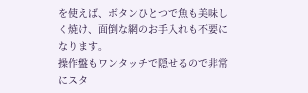を使えば、ボタンひとつで魚も美味しく焼け、面倒な網のお手入れも不要になります。
操作盤もワンタッチで隠せるので非常にスタ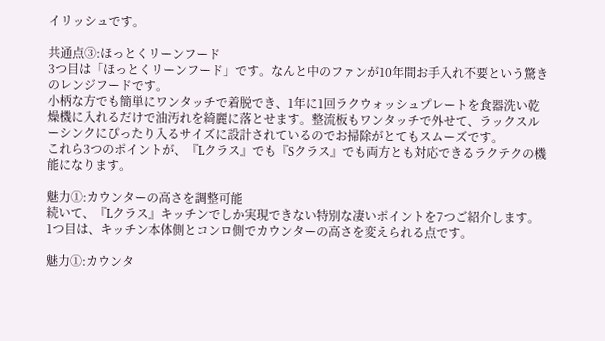イリッシュです。

共通点③:ほっとくリーンフード
3つ目は「ほっとくリーンフード」です。なんと中のファンが10年間お手入れ不要という驚きのレンジフードです。
小柄な方でも簡単にワンタッチで着脱でき、1年に1回ラクウォッシュプレートを食器洗い乾燥機に入れるだけで油汚れを綺麗に落とせます。整流板もワンタッチで外せて、ラックスルーシンクにぴったり入るサイズに設計されているのでお掃除がとてもスムーズです。
これら3つのポイントが、『Lクラス』でも『Sクラス』でも両方とも対応できるラクテクの機能になります。

魅力①:カウンターの高さを調整可能
続いて、『Lクラス』キッチンでしか実現できない特別な凄いポイントを7つご紹介します。
1つ目は、キッチン本体側とコンロ側でカウンターの高さを変えられる点です。

魅力①:カウンタ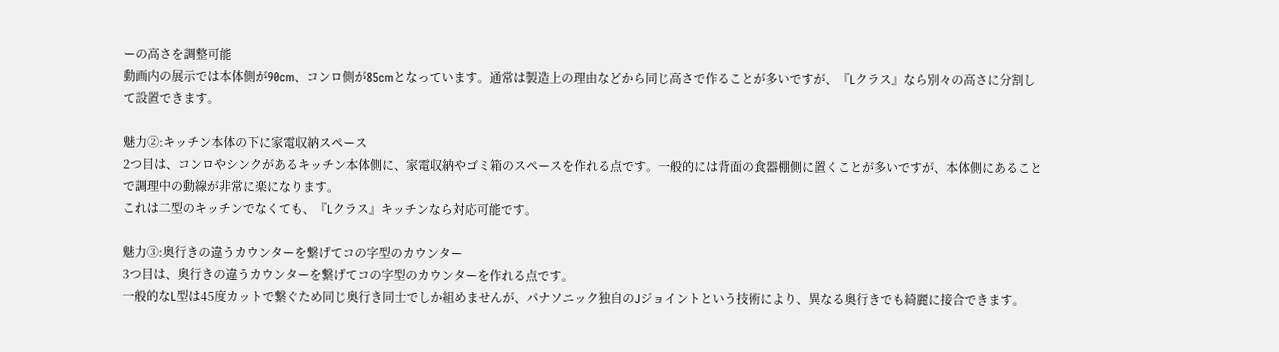ーの高さを調整可能
動画内の展示では本体側が90cm、コンロ側が85cmとなっています。通常は製造上の理由などから同じ高さで作ることが多いですが、『Lクラス』なら別々の高さに分割して設置できます。

魅力②:キッチン本体の下に家電収納スペース
2つ目は、コンロやシンクがあるキッチン本体側に、家電収納やゴミ箱のスペースを作れる点です。一般的には背面の食器棚側に置くことが多いですが、本体側にあることで調理中の動線が非常に楽になります。
これは二型のキッチンでなくても、『Lクラス』キッチンなら対応可能です。

魅力③:奥行きの違うカウンターを繋げてコの字型のカウンター
3つ目は、奥行きの違うカウンターを繋げてコの字型のカウンターを作れる点です。
一般的なL型は45度カットで繋ぐため同じ奥行き同士でしか組めませんが、パナソニック独自のJジョイントという技術により、異なる奥行きでも綺麗に接合できます。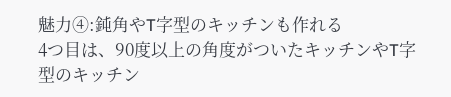魅力④:鈍角やT字型のキッチンも作れる
4つ目は、90度以上の角度がついたキッチンやT字型のキッチン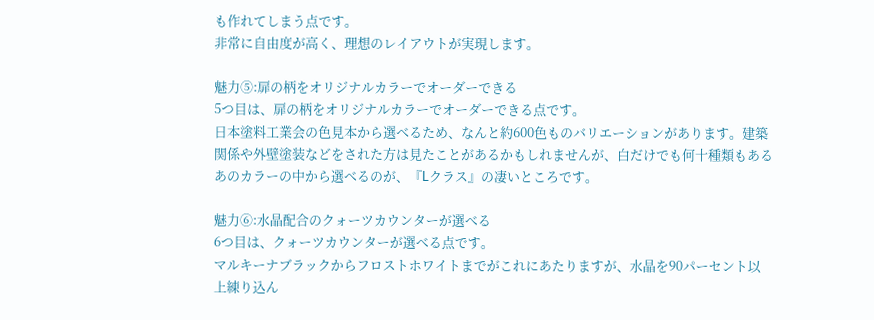も作れてしまう点です。
非常に自由度が高く、理想のレイアウトが実現します。

魅力⑤:扉の柄をオリジナルカラーでオーダーできる
5つ目は、扉の柄をオリジナルカラーでオーダーできる点です。
日本塗料工業会の色見本から選べるため、なんと約600色ものバリエーションがあります。建築関係や外壁塗装などをされた方は見たことがあるかもしれませんが、白だけでも何十種類もあるあのカラーの中から選べるのが、『Lクラス』の凄いところです。

魅力⑥:水晶配合のクォーツカウンターが選べる
6つ目は、クォーツカウンターが選べる点です。
マルキーナブラックからフロストホワイトまでがこれにあたりますが、水晶を90パーセント以上練り込ん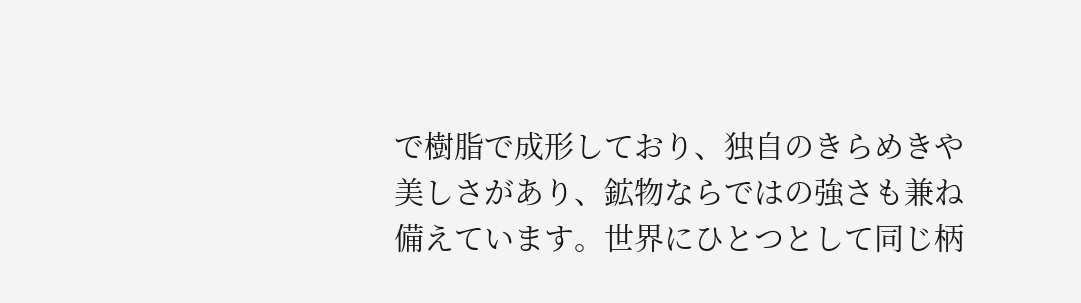で樹脂で成形しており、独自のきらめきや美しさがあり、鉱物ならではの強さも兼ね備えています。世界にひとつとして同じ柄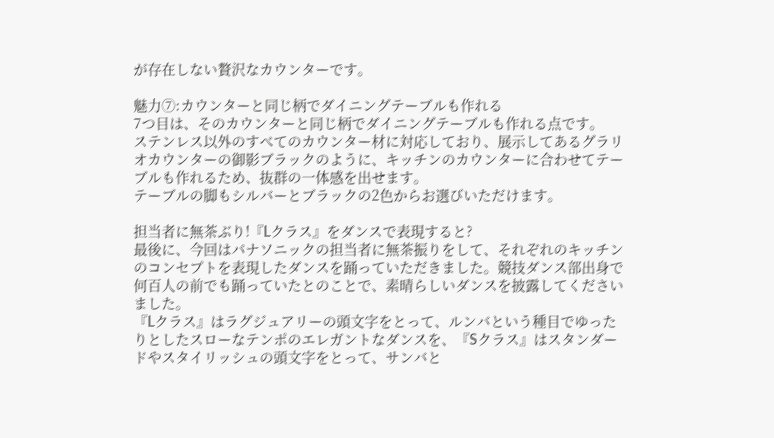が存在しない贅沢なカウンターです。

魅力⑦:カウンターと同じ柄でダイニングテーブルも作れる
7つ目は、そのカウンターと同じ柄でダイニングテーブルも作れる点です。
ステンレス以外のすべてのカウンター材に対応しており、展示してあるグラリオカウンターの御影ブラックのように、キッチンのカウンターに合わせてテーブルも作れるため、抜群の一体感を出せます。
テーブルの脚もシルバーとブラックの2色からお選びいただけます。

担当者に無茶ぶり!『Lクラス』をダンスで表現すると?
最後に、今回はパナソニックの担当者に無茶振りをして、それぞれのキッチンのコンセプトを表現したダンスを踊っていただきました。競技ダンス部出身で何百人の前でも踊っていたとのことで、素晴らしいダンスを披露してくださいました。
『Lクラス』はラグジュアリーの頭文字をとって、ルンバという種目でゆったりとしたスローなテンポのエレガントなダンスを、『Sクラス』はスタンダードやスタイリッシュの頭文字をとって、サンバと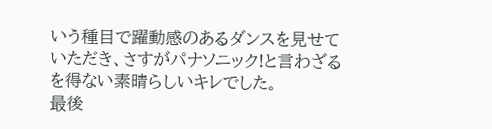いう種目で躍動感のあるダンスを見せていただき、さすがパナソニック!と言わざるを得ない素晴らしいキレでした。
最後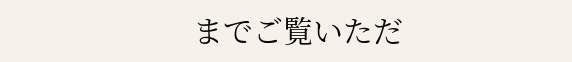までご覧いただ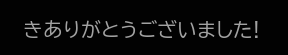きありがとうございました!